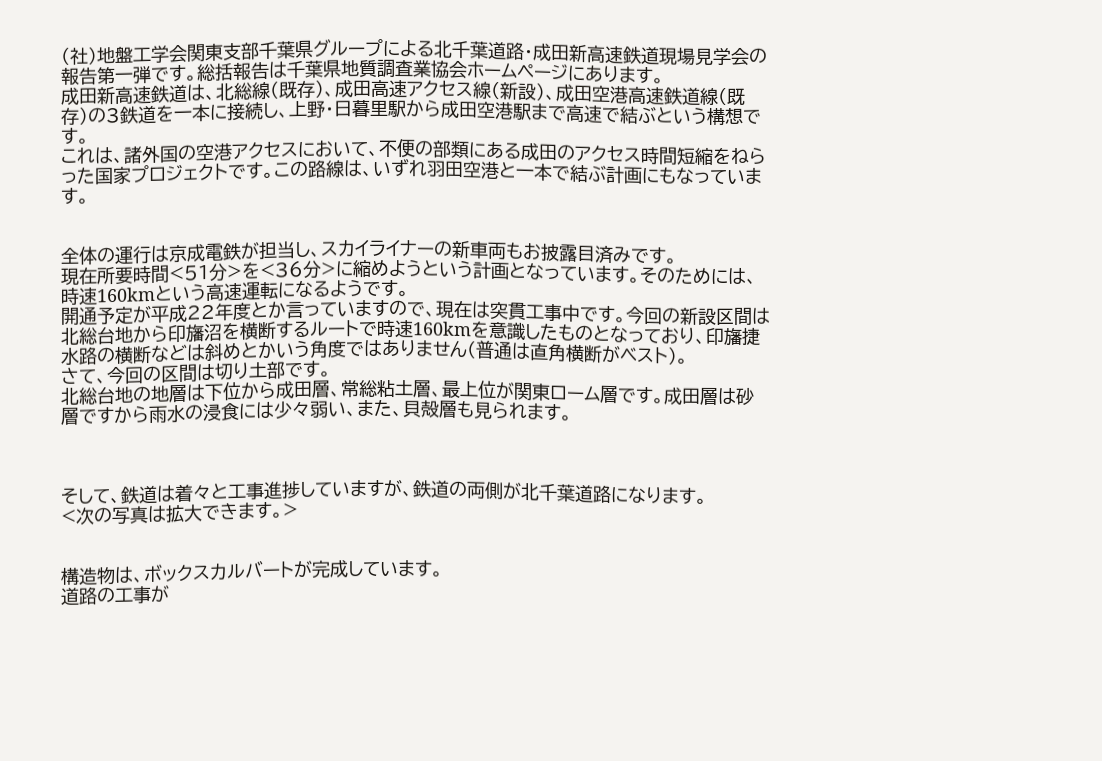(社)地盤工学会関東支部千葉県グループによる北千葉道路・成田新高速鉄道現場見学会の報告第一弾です。総括報告は千葉県地質調査業協会ホームページにあります。
成田新高速鉄道は、北総線(既存)、成田高速アクセス線(新設)、成田空港高速鉄道線(既存)の3鉄道を一本に接続し、上野・日暮里駅から成田空港駅まで高速で結ぶという構想です。
これは、諸外国の空港アクセスにおいて、不便の部類にある成田のアクセス時間短縮をねらった国家プロジェクトです。この路線は、いずれ羽田空港と一本で結ぶ計画にもなっています。


全体の運行は京成電鉄が担当し、スカイライナーの新車両もお披露目済みです。
現在所要時間<51分>を<36分>に縮めようという計画となっています。そのためには、時速160kmという高速運転になるようです。
開通予定が平成22年度とか言っていますので、現在は突貫工事中です。今回の新設区間は北総台地から印旛沼を横断するルートで時速160kmを意識したものとなっており、印旛捷水路の横断などは斜めとかいう角度ではありません(普通は直角横断がベスト)。
さて、今回の区間は切り土部です。
北総台地の地層は下位から成田層、常総粘土層、最上位が関東ローム層です。成田層は砂層ですから雨水の浸食には少々弱い、また、貝殻層も見られます。



そして、鉄道は着々と工事進捗していますが、鉄道の両側が北千葉道路になります。
<次の写真は拡大できます。>


構造物は、ボックスカルバートが完成しています。
道路の工事が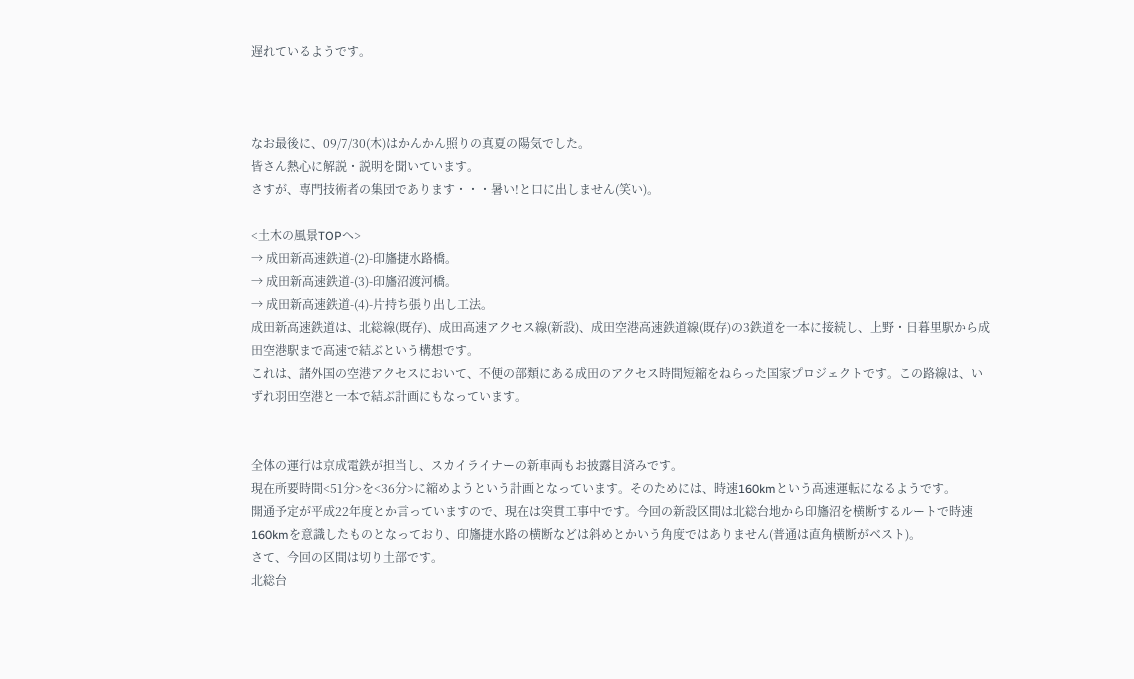遅れているようです。



なお最後に、09/7/30(木)はかんかん照りの真夏の陽気でした。
皆さん熱心に解説・説明を聞いています。
さすが、専門技術者の集団であります・・・暑い!と口に出しません(笑い)。

<土木の風景TOPへ>
→ 成田新高速鉄道-(2)-印旛捷水路橋。
→ 成田新高速鉄道-(3)-印旛沼渡河橋。
→ 成田新高速鉄道-(4)-片持ち張り出し工法。
成田新高速鉄道は、北総線(既存)、成田高速アクセス線(新設)、成田空港高速鉄道線(既存)の3鉄道を一本に接続し、上野・日暮里駅から成田空港駅まで高速で結ぶという構想です。
これは、諸外国の空港アクセスにおいて、不便の部類にある成田のアクセス時間短縮をねらった国家プロジェクトです。この路線は、いずれ羽田空港と一本で結ぶ計画にもなっています。


全体の運行は京成電鉄が担当し、スカイライナーの新車両もお披露目済みです。
現在所要時間<51分>を<36分>に縮めようという計画となっています。そのためには、時速160kmという高速運転になるようです。
開通予定が平成22年度とか言っていますので、現在は突貫工事中です。今回の新設区間は北総台地から印旛沼を横断するルートで時速160kmを意識したものとなっており、印旛捷水路の横断などは斜めとかいう角度ではありません(普通は直角横断がベスト)。
さて、今回の区間は切り土部です。
北総台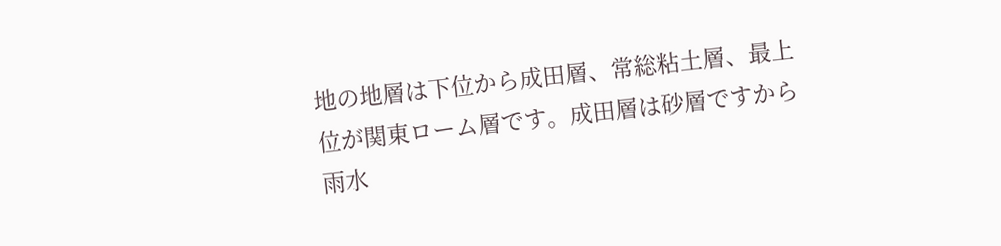地の地層は下位から成田層、常総粘土層、最上位が関東ローム層です。成田層は砂層ですから雨水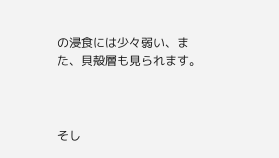の浸食には少々弱い、また、貝殻層も見られます。



そし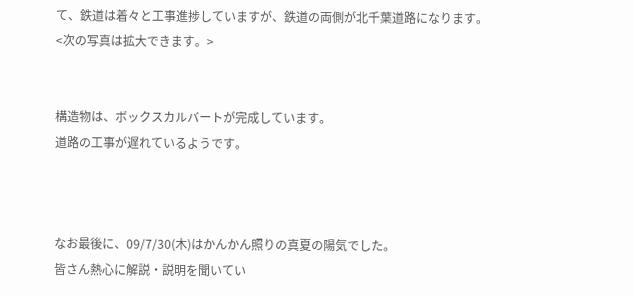て、鉄道は着々と工事進捗していますが、鉄道の両側が北千葉道路になります。
<次の写真は拡大できます。>


構造物は、ボックスカルバートが完成しています。
道路の工事が遅れているようです。



なお最後に、09/7/30(木)はかんかん照りの真夏の陽気でした。
皆さん熱心に解説・説明を聞いてい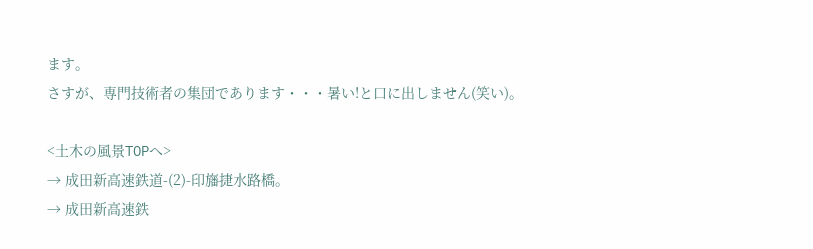ます。
さすが、専門技術者の集団であります・・・暑い!と口に出しません(笑い)。

<土木の風景TOPへ>
→ 成田新高速鉄道-(2)-印旛捷水路橋。
→ 成田新高速鉄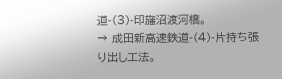道-(3)-印旛沼渡河橋。
→ 成田新高速鉄道-(4)-片持ち張り出し工法。